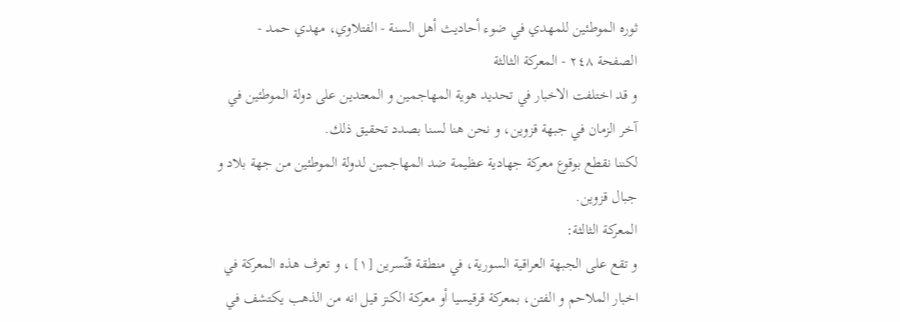ثوره الموطئين للمهدي في ضوء أحاديث أهل السنة - الفتلاوي، مهدي حمد - الصفحة ٢٤٨ - المعركة الثالثة
و قد اختلفت الاخبار في تحديد هوية المهاجمين و المعتدين على دولة الموطئين في آخر الزمان في جبهة قزوين، و نحن هنا لسنا بصدد تحقيق ذلك.
لكننا نقطع بوقوع معركة جهادية عظيمة ضد المهاجمين لدولة الموطئين من جهة بلاد و جبال قزوين.
المعركة الثالثة:
و تقع على الجبهة العراقية السورية، في منطقة قنّسرين [١] ، و تعرف هذه المعركة في اخبار الملاحم و الفتن، بمعركة قرقيسيا أو معركة الكنز قيل انه من الذهب يكتشف في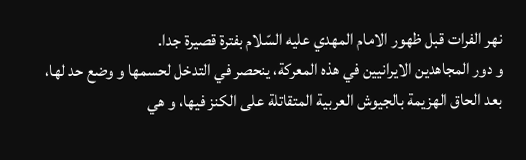نهر الفرات قبل ظهور الامام المهدي عليه السّلام بفترة قصيرة جدا.
و دور المجاهدين الايرانيين في هذه المعركة، ينحصر في التدخل لحسمها و وضع حد لها، بعد الحاق الهزيمة بالجيوش العربية المتقاتلة على الكنز فيها، و هي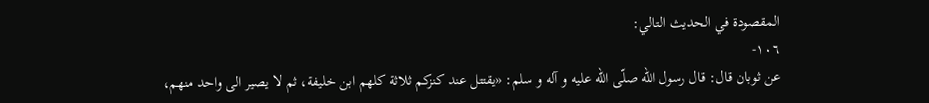المقصودة في الحديث التالي:
١٠٦-
عن ثوبان قال: قال رسول اللّه صلّى اللّه عليه و آله و سلم: «يقتتل عند كنزكم ثلاثة كلهم ابن خليفة، ثم لا يصير الى واحد منهم،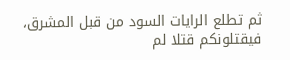ثم تطلع الرايات السود من قبل المشرق، فيقتلونكم قتلا لم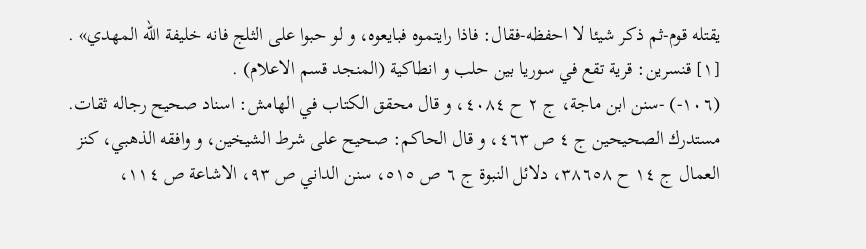يقتله قوم-ثم ذكر شيئا لا احفظه-فقال: فاذا رايتموه فبايعوه، و لو حبوا على الثلج فانه خليفة اللّه المهدي» .
[١] قنسرين: قرية تقع في سوريا بين حلب و انطاكية (المنجد قسم الاعلام) .
(١٠٦-) -سنن ابن ماجة، ج ٢ ح ٤٠٨٤، و قال محقق الكتاب في الهامش: اسناد صحيح رجاله ثقات. مستدرك الصحيحين ج ٤ ص ٤٦٣، و قال الحاكم: صحيح على شرط الشيخين، و وافقه الذهبي، كنز العمال ج ١٤ ح ٣٨٦٥٨، دلائل النبوة ج ٦ ص ٥١٥، سنن الداني ص ٩٣، الاشاعة ص ١١٤،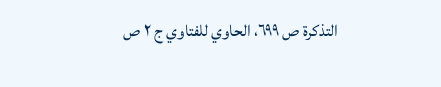التذكرة ص ٦٩٩، الحاوي للفتاوي ج ٢ ص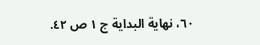٦٠، نهاية البداية ج ١ ص ٤٢.